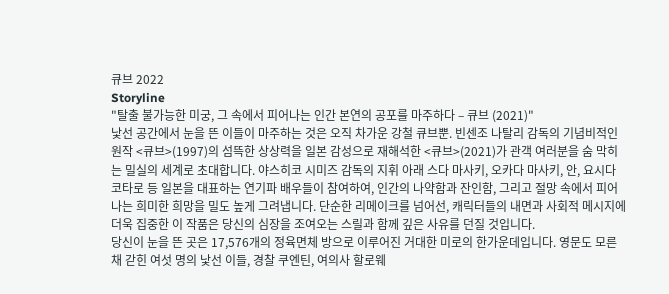큐브 2022
Storyline
"탈출 불가능한 미궁, 그 속에서 피어나는 인간 본연의 공포를 마주하다 – 큐브 (2021)"
낯선 공간에서 눈을 뜬 이들이 마주하는 것은 오직 차가운 강철 큐브뿐. 빈센조 나탈리 감독의 기념비적인 원작 <큐브>(1997)의 섬뜩한 상상력을 일본 감성으로 재해석한 <큐브>(2021)가 관객 여러분을 숨 막히는 밀실의 세계로 초대합니다. 야스히코 시미즈 감독의 지휘 아래 스다 마사키, 오카다 마사키, 안, 요시다 코타로 등 일본을 대표하는 연기파 배우들이 참여하여, 인간의 나약함과 잔인함, 그리고 절망 속에서 피어나는 희미한 희망을 밀도 높게 그려냅니다. 단순한 리메이크를 넘어선, 캐릭터들의 내면과 사회적 메시지에 더욱 집중한 이 작품은 당신의 심장을 조여오는 스릴과 함께 깊은 사유를 던질 것입니다.
당신이 눈을 뜬 곳은 17,576개의 정육면체 방으로 이루어진 거대한 미로의 한가운데입니다. 영문도 모른 채 갇힌 여섯 명의 낯선 이들, 경찰 쿠엔틴, 여의사 할로웨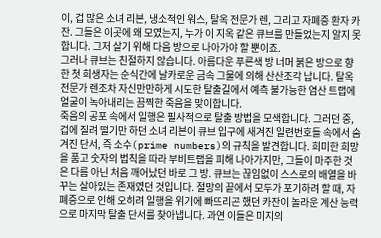이, 겁 많은 소녀 리븐, 냉소적인 워스, 탈옥 전문가 렌, 그리고 자폐증 환자 카잔. 그들은 이곳에 왜 모였는지, 누가 이 지옥 같은 큐브를 만들었는지 알지 못합니다. 그저 살기 위해 다음 방으로 나아가야 할 뿐이죠.
그러나 큐브는 친절하지 않습니다. 아름다운 푸른색 방 너머 붉은 방으로 향한 첫 희생자는 순식간에 날카로운 금속 그물에 의해 산산조각 납니다. 탈옥 전문가 렌조차 자신만만하게 시도한 탈출길에서 예측 불가능한 염산 트랩에 얼굴이 녹아내리는 끔찍한 죽음을 맞이합니다.
죽음의 공포 속에서 일행은 필사적으로 탈출 방법을 모색합니다. 그러던 중, 겁에 질려 떨기만 하던 소녀 리븐이 큐브 입구에 새겨진 일련번호들 속에서 숨겨진 단서, 즉 소수(prime numbers)의 규칙을 발견합니다. 희미한 희망을 품고 숫자의 법칙을 따라 부비트랩을 피해 나아가지만, 그들이 마주한 것은 다름 아닌 처음 깨어났던 바로 그 방. 큐브는 끊임없이 스스로의 배열을 바꾸는 살아있는 존재였던 것입니다. 절망의 끝에서 모두가 포기하려 할 때, 자폐증으로 인해 오히려 일행을 위기에 빠뜨리곤 했던 카잔이 놀라운 계산 능력으로 마지막 탈출 단서를 찾아냅니다. 과연 이들은 미지의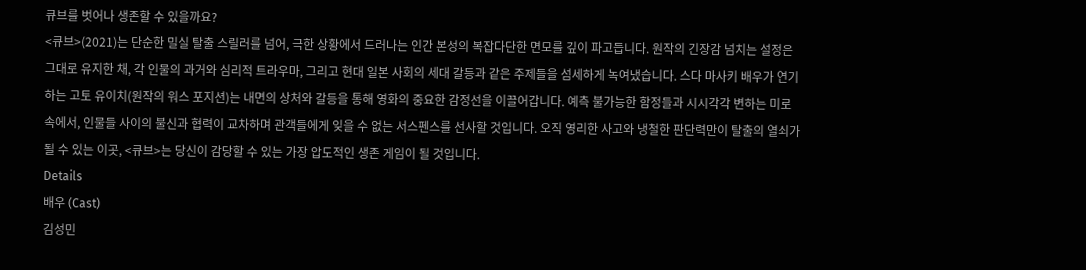큐브를 벗어나 생존할 수 있을까요?
<큐브>(2021)는 단순한 밀실 탈출 스릴러를 넘어, 극한 상황에서 드러나는 인간 본성의 복잡다단한 면모를 깊이 파고듭니다. 원작의 긴장감 넘치는 설정은 그대로 유지한 채, 각 인물의 과거와 심리적 트라우마, 그리고 현대 일본 사회의 세대 갈등과 같은 주제들을 섬세하게 녹여냈습니다. 스다 마사키 배우가 연기하는 고토 유이치(원작의 워스 포지션)는 내면의 상처와 갈등을 통해 영화의 중요한 감정선을 이끌어갑니다. 예측 불가능한 함정들과 시시각각 변하는 미로 속에서, 인물들 사이의 불신과 협력이 교차하며 관객들에게 잊을 수 없는 서스펜스를 선사할 것입니다. 오직 영리한 사고와 냉철한 판단력만이 탈출의 열쇠가 될 수 있는 이곳, <큐브>는 당신이 감당할 수 있는 가장 압도적인 생존 게임이 될 것입니다.
Details
배우 (Cast)
김성민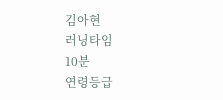김아현
러닝타임
10분
연령등급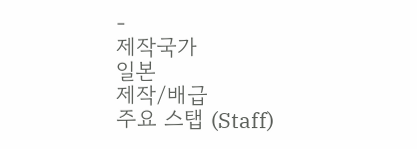-
제작국가
일본
제작/배급
주요 스탭 (Staff)